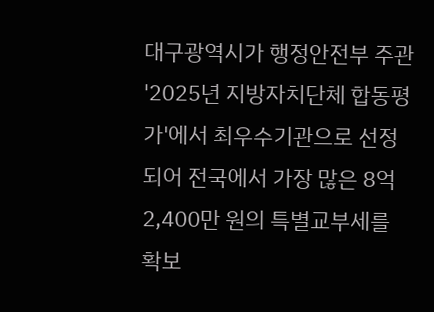대구광역시가 행정안전부 주관 '2025년 지방자치단체 합동평가'에서 최우수기관으로 선정되어 전국에서 가장 많은 8억 2,400만 원의 특별교부세를 확보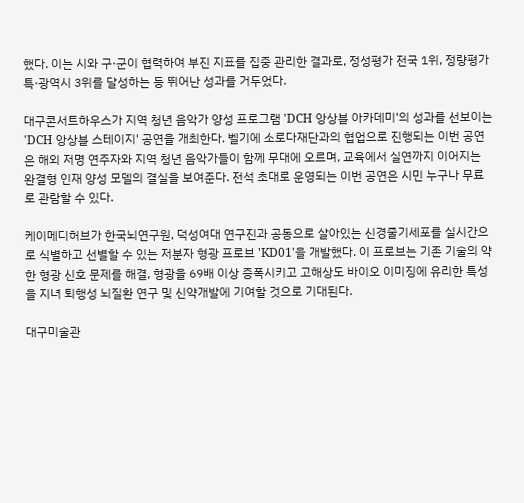했다. 이는 시와 구·군이 협력하여 부진 지표를 집중 관리한 결과로, 정성평가 전국 1위, 정량평가 특·광역시 3위를 달성하는 등 뛰어난 성과를 거두었다.

대구콘서트하우스가 지역 청년 음악가 양성 프로그램 'DCH 앙상블 아카데미'의 성과를 선보이는 'DCH 앙상블 스테이지' 공연을 개최한다. 벨기에 소로다재단과의 협업으로 진행되는 이번 공연은 해외 저명 연주자와 지역 청년 음악가들이 함께 무대에 오르며, 교육에서 실연까지 이어지는 완결형 인재 양성 모델의 결실을 보여준다. 전석 초대로 운영되는 이번 공연은 시민 누구나 무료로 관람할 수 있다.

케이메디허브가 한국뇌연구원, 덕성여대 연구진과 공동으로 살아있는 신경줄기세포를 실시간으로 식별하고 선별할 수 있는 저분자 형광 프로브 'KD01'을 개발했다. 이 프로브는 기존 기술의 약한 형광 신호 문제를 해결, 형광을 69배 이상 증폭시키고 고해상도 바이오 이미징에 유리한 특성을 지녀 퇴행성 뇌질환 연구 및 신약개발에 기여할 것으로 기대된다.

대구미술관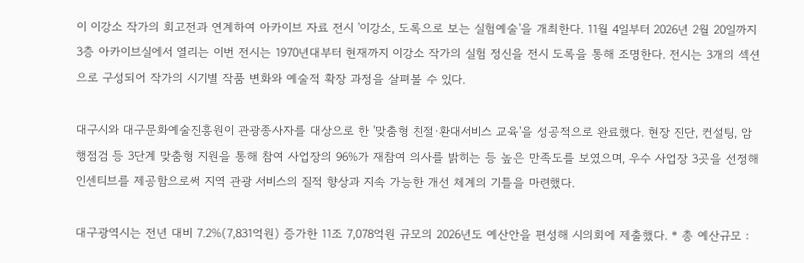이 이강소 작가의 회고전과 연계하여 아카이브 자료 전시 '이강소, 도록으로 보는 실험예술'을 개최한다. 11월 4일부터 2026년 2월 20일까지 3층 아카이브실에서 열리는 이번 전시는 1970년대부터 현재까지 이강소 작가의 실험 정신을 전시 도록을 통해 조명한다. 전시는 3개의 섹션으로 구성되어 작가의 시기별 작품 변화와 예술적 확장 과정을 살펴볼 수 있다.

대구시와 대구문화예술진흥원이 관광종사자를 대상으로 한 '맞춤형 친절·환대서비스 교육'을 성공적으로 완료했다. 현장 진단, 컨설팅, 암행점검 등 3단계 맞춤형 지원을 통해 참여 사업장의 96%가 재참여 의사를 밝히는 등 높은 만족도를 보였으며, 우수 사업장 3곳을 선정해 인센티브를 제공함으로써 지역 관광 서비스의 질적 향상과 지속 가능한 개선 체계의 기틀을 마련했다.

대구광역시는 전년 대비 7.2%(7,831억원) 증가한 11조 7,078억원 규모의 2026년도 예산안을 편성해 시의회에 제출했다. * 총 예산규모 :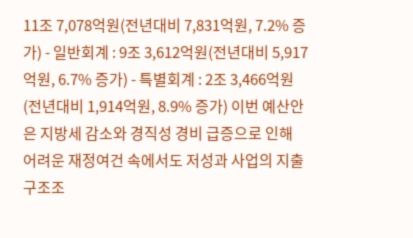11조 7,078억원(전년대비 7,831억원, 7.2% 증가) - 일반회계 : 9조 3,612억원(전년대비 5,917억원, 6.7% 증가) - 특별회계 : 2조 3,466억원(전년대비 1,914억원, 8.9% 증가) 이번 예산안은 지방세 감소와 경직성 경비 급증으로 인해 어려운 재정여건 속에서도 저성과 사업의 지출구조조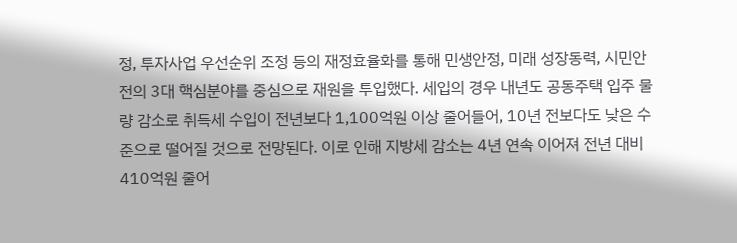정, 투자사업 우선순위 조정 등의 재정효율화를 통해 민생안정, 미래 성장동력, 시민안전의 3대 핵심분야를 중심으로 재원을 투입했다. 세입의 경우 내년도 공동주택 입주 물량 감소로 취득세 수입이 전년보다 1,100억원 이상 줄어들어, 10년 전보다도 낮은 수준으로 떨어질 것으로 전망된다. 이로 인해 지방세 감소는 4년 연속 이어져 전년 대비 410억원 줄어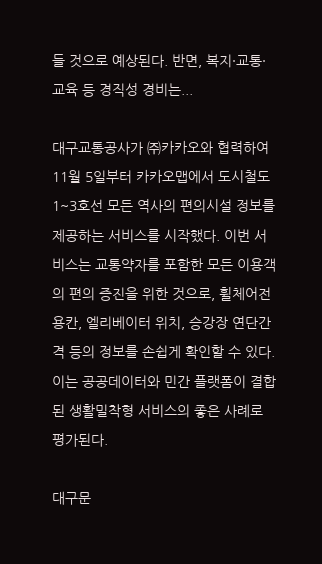들 것으로 예상된다. 반면, 복지·교통·교육 등 경직성 경비는...

대구교통공사가 ㈜카카오와 협력하여 11월 5일부터 카카오맵에서 도시철도 1~3호선 모든 역사의 편의시설 정보를 제공하는 서비스를 시작했다. 이번 서비스는 교통약자를 포함한 모든 이용객의 편의 증진을 위한 것으로, 휠체어전용칸, 엘리베이터 위치, 승강장 연단간격 등의 정보를 손쉽게 확인할 수 있다. 이는 공공데이터와 민간 플랫폼이 결합된 생활밀착형 서비스의 좋은 사례로 평가된다.

대구문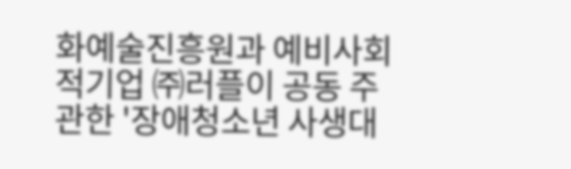화예술진흥원과 예비사회적기업 ㈜러플이 공동 주관한 '장애청소년 사생대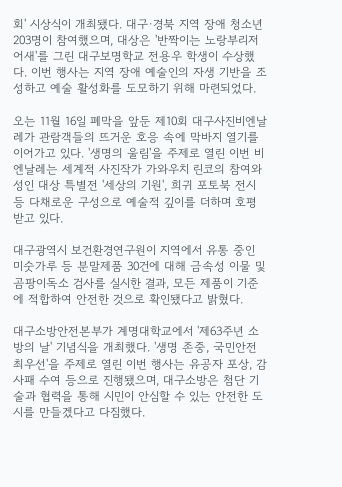회' 시상식이 개최됐다. 대구·경북 지역 장애 청소년 203명이 참여했으며, 대상은 '반짝이는 노랑부리저어새'를 그린 대구보명학교 전용우 학생이 수상했다. 이번 행사는 지역 장애 예술인의 자생 기반을 조성하고 예술 활성화를 도모하기 위해 마련되었다.

오는 11월 16일 폐막을 앞둔 제10회 대구사진비엔날레가 관람객들의 뜨거운 호응 속에 막바지 열기를 이어가고 있다. '생명의 울림'을 주제로 열린 이번 비엔날레는 세계적 사진작가 가와우치 린코의 참여와 성인 대상 특별전 '세상의 기원', 희귀 포토북 전시 등 다채로운 구성으로 예술적 깊이를 더하며 호평받고 있다.

대구광역시 보건환경연구원이 지역에서 유통 중인 미숫가루 등 분말제품 30건에 대해 금속성 이물 및 곰팡이독소 검사를 실시한 결과, 모든 제품이 기준에 적합하여 안전한 것으로 확인됐다고 밝혔다.

대구소방안전본부가 계명대학교에서 '제63주년 소방의 날' 기념식을 개최했다. '생명 존중, 국민안전 최우선'을 주제로 열린 이번 행사는 유공자 포상, 감사패 수여 등으로 진행됐으며, 대구소방은 첨단 기술과 협력을 통해 시민이 안심할 수 있는 안전한 도시를 만들겠다고 다짐했다.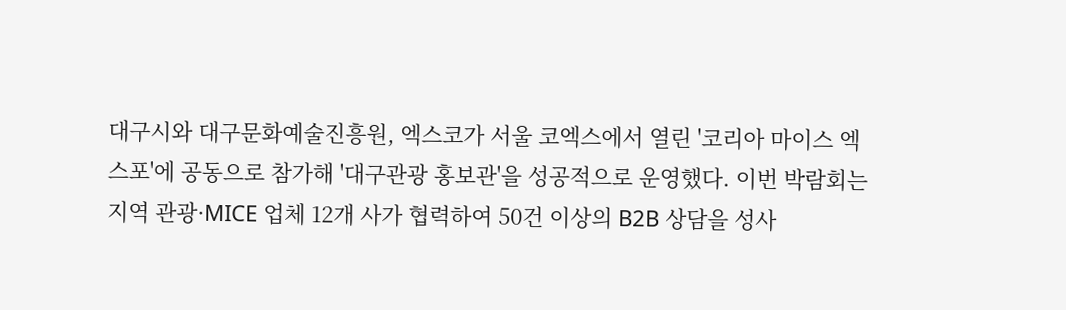대구시와 대구문화예술진흥원, 엑스코가 서울 코엑스에서 열린 '코리아 마이스 엑스포'에 공동으로 참가해 '대구관광 홍보관'을 성공적으로 운영했다. 이번 박람회는 지역 관광·MICE 업체 12개 사가 협력하여 50건 이상의 B2B 상담을 성사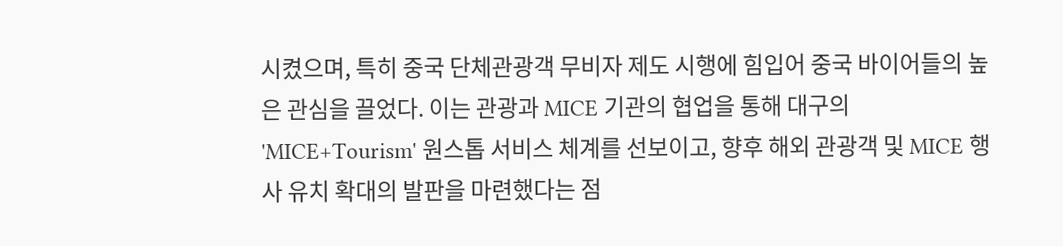시켰으며, 특히 중국 단체관광객 무비자 제도 시행에 힘입어 중국 바이어들의 높은 관심을 끌었다. 이는 관광과 MICE 기관의 협업을 통해 대구의 'MICE+Tourism' 원스톱 서비스 체계를 선보이고, 향후 해외 관광객 및 MICE 행사 유치 확대의 발판을 마련했다는 점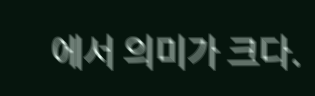에서 의미가 크다.